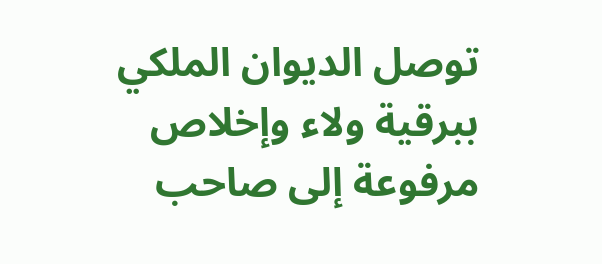توصل الديوان الملكي ببرقية ولاء وإخلاص مرفوعة إلى صاحب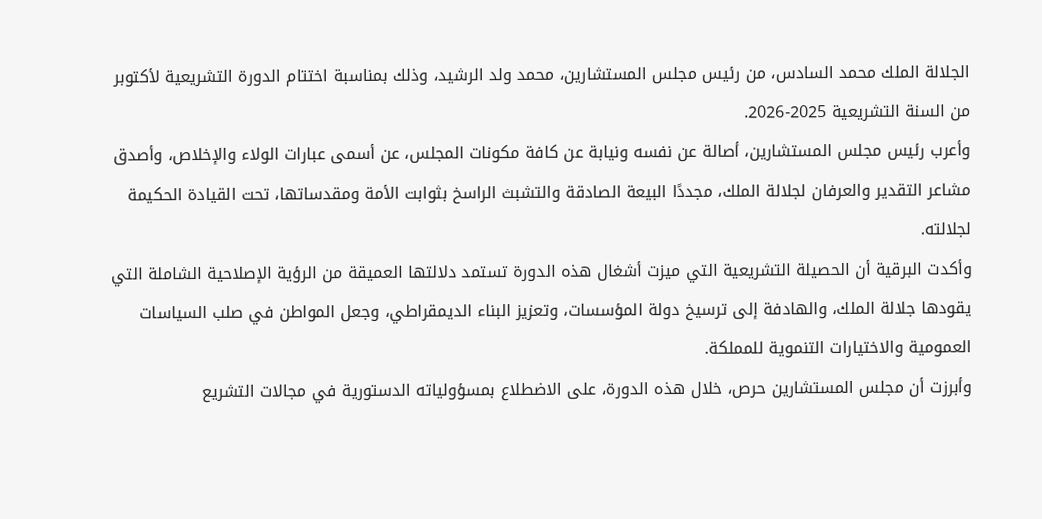الجلالة الملك محمد السادس، من رئيس مجلس المستشارين، محمد ولد الرشيد، وذلك بمناسبة اختتام الدورة التشريعية لأكتوبر من السنة التشريعية 2025-2026.
وأعرب رئيس مجلس المستشارين، أصالة عن نفسه ونيابة عن كافة مكونات المجلس، عن أسمى عبارات الولاء والإخلاص، وأصدق مشاعر التقدير والعرفان لجلالة الملك، مجددًا البيعة الصادقة والتشبث الراسخ بثوابت الأمة ومقدساتها، تحت القيادة الحكيمة لجلالته.
وأكدت البرقية أن الحصيلة التشريعية التي ميزت أشغال هذه الدورة تستمد دلالتها العميقة من الرؤية الإصلاحية الشاملة التي يقودها جلالة الملك، والهادفة إلى ترسيخ دولة المؤسسات، وتعزيز البناء الديمقراطي، وجعل المواطن في صلب السياسات العمومية والاختيارات التنموية للمملكة.
وأبرزت أن مجلس المستشارين حرص، خلال هذه الدورة، على الاضطلاع بمسؤولياته الدستورية في مجالات التشريع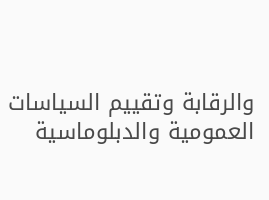والرقابة وتقييم السياسات العمومية والدبلوماسية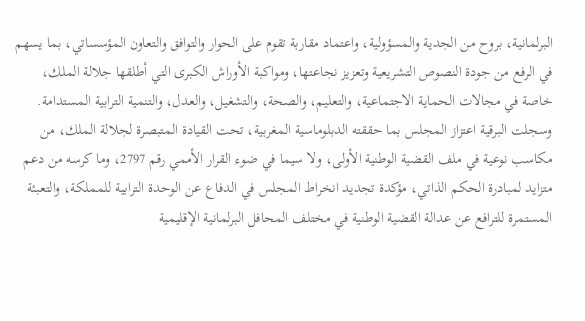البرلمانية، بروح من الجدية والمسؤولية، واعتماد مقاربة تقوم على الحوار والتوافق والتعاون المؤسساتي، بما يسهم في الرفع من جودة النصوص التشريعية وتعزيز نجاعتها، ومواكبة الأوراش الكبرى التي أطلقها جلالة الملك، خاصة في مجالات الحماية الاجتماعية، والتعليم، والصحة، والتشغيل، والعدل، والتنمية الترابية المستدامة.
وسجلت البرقية اعتزاز المجلس بما حققته الدبلوماسية المغربية، تحت القيادة المتبصرة لجلالة الملك، من مكاسب نوعية في ملف القضية الوطنية الأولى، ولا سيما في ضوء القرار الأممي رقم 2797، وما كرسه من دعم متزايد لمبادرة الحكم الذاتي، مؤكدة تجديد انخراط المجلس في الدفاع عن الوحدة الترابية للمملكة، والتعبئة المستمرة للترافع عن عدالة القضية الوطنية في مختلف المحافل البرلمانية الإقليمية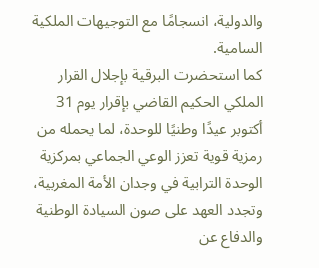والدولية، انسجامًا مع التوجيهات الملكية السامية.
كما استحضرت البرقية بإجلال القرار الملكي الحكيم القاضي بإقرار يوم 31 أكتوبر عيدًا وطنيًا للوحدة، لما يحمله من رمزية قوية تعزز الوعي الجماعي بمركزية الوحدة الترابية في وجدان الأمة المغربية، وتجدد العهد على صون السيادة الوطنية والدفاع عن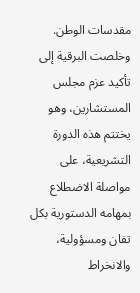مقدسات الوطن.
وخلصت البرقية إلى تأكيد عزم مجلس المستشارين، وهو يختتم هذه الدورة التشريعية، على مواصلة الاضطلاع بمهامه الدستورية بكل تفان ومسؤولية، والانخراط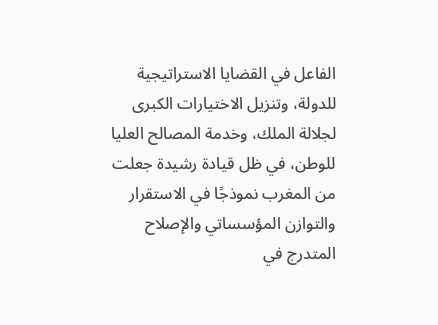الفاعل في القضايا الاستراتيجية للدولة، وتنزيل الاختيارات الكبرى لجلالة الملك، وخدمة المصالح العليا للوطن، في ظل قيادة رشيدة جعلت من المغرب نموذجًا في الاستقرار والتوازن المؤسساتي والإصلاح المتدرج في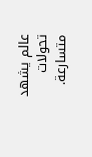عالم يشهد تحولات متسارعة.